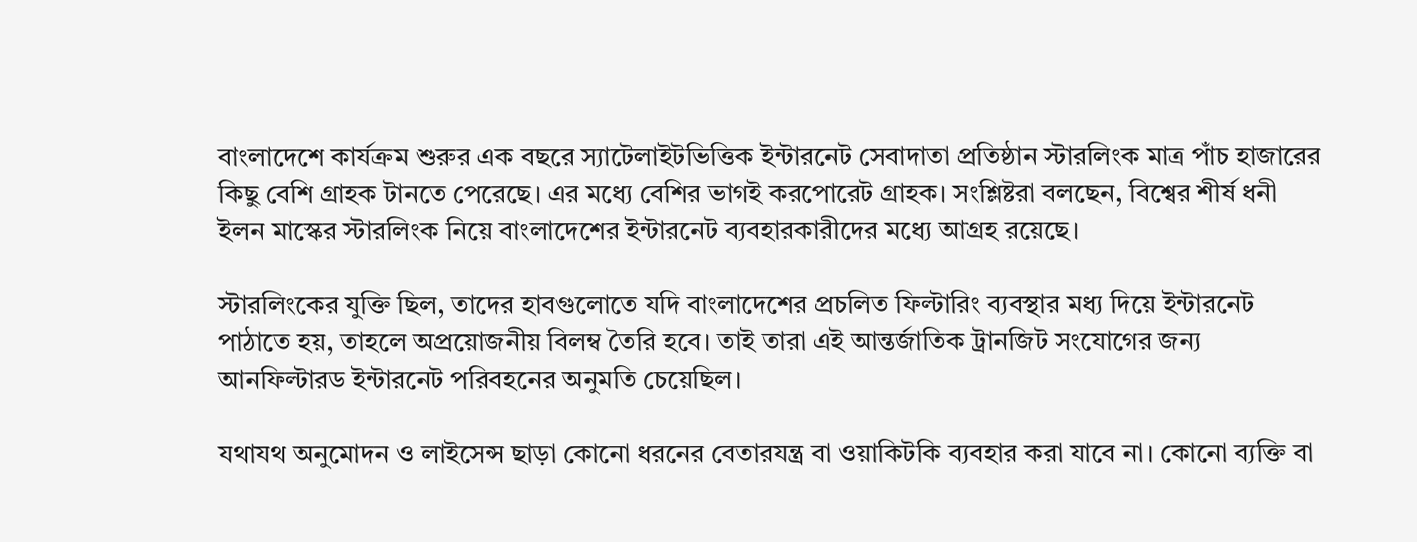বাংলাদেশে কার্যক্রম শুরুর এক বছরে স্যাটেলাইটভিত্তিক ইন্টারনেট সেবাদাতা প্রতিষ্ঠান স্টারলিংক মাত্র পাঁচ হাজারের কিছু বেশি গ্রাহক টানতে পেরেছে। এর মধ্যে বেশির ভাগই করপোরেট গ্রাহক। সংশ্লিষ্টরা বলছেন, বিশ্বের শীর্ষ ধনী ইলন মাস্কের স্টারলিংক নিয়ে বাংলাদেশের ইন্টারনেট ব্যবহারকারীদের মধ্যে আগ্রহ রয়েছে।

স্টারলিংকের যুক্তি ছিল, তাদের হাবগুলোতে যদি বাংলাদেশের প্রচলিত ফিল্টারিং ব্যবস্থার মধ্য দিয়ে ইন্টারনেট পাঠাতে হয়, তাহলে অপ্রয়োজনীয় বিলম্ব তৈরি হবে। তাই তারা এই আন্তর্জাতিক ট্রানজিট সংযোগের জন্য আনফিল্টারড ইন্টারনেট পরিবহনের অনুমতি চেয়েছিল।

যথাযথ অনুমোদন ও লাইসেন্স ছাড়া কোনো ধরনের বেতারযন্ত্র বা ওয়াকিটকি ব্যবহার করা যাবে না। কোনো ব্যক্তি বা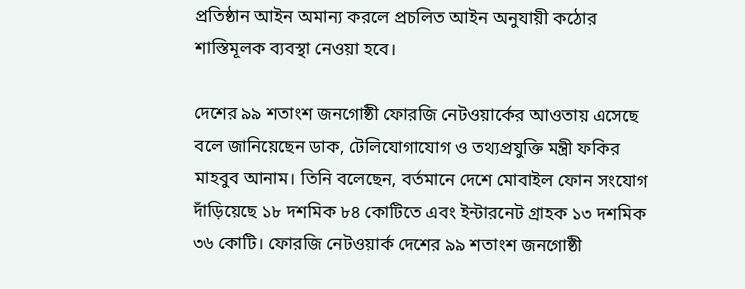প্রতিষ্ঠান আইন অমান্য করলে প্রচলিত আইন অনুযায়ী কঠোর শাস্তিমূলক ব্যবস্থা নেওয়া হবে।

দেশের ৯৯ শতাংশ জনগোষ্ঠী ফোরজি নেটওয়ার্কের আওতায় এসেছে বলে জানিয়েছেন ডাক, টেলিযোগাযোগ ও তথ্যপ্রযুক্তি মন্ত্রী ফকির মাহবুব আনাম। তিনি বলেছেন, বর্তমানে দেশে মোবাইল ফোন সংযোগ দাঁড়িয়েছে ১৮ দশমিক ৮৪ কোটিতে এবং ইন্টারনেট গ্রাহক ১৩ দশমিক ৩৬ কোটি। ফোরজি নেটওয়ার্ক দেশের ৯৯ শতাংশ জনগোষ্ঠী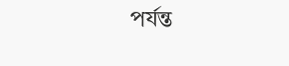পর্যন্ত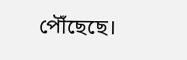পৌঁছেছে।